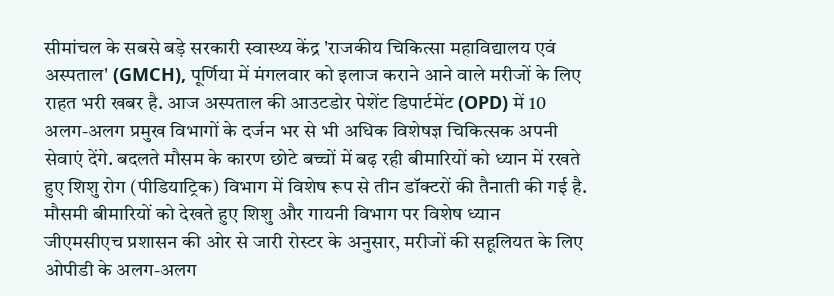सीमांचल के सबसे बड़े सरकारी स्वास्थ्य केंद्र 'राजकीय चिकित्सा महाविद्यालय एवं अस्पताल' (GMCH), पूर्णिया में मंगलवार को इलाज कराने आने वाले मरीजों के लिए राहत भरी खबर है. आज अस्पताल की आउटडोर पेशेंट डिपार्टमेंट (OPD) में 10 अलग-अलग प्रमुख विभागों के दर्जन भर से भी अधिक विशेषज्ञ चिकित्सक अपनी सेवाएं देंगे. बदलते मौसम के कारण छोटे बच्चों में बढ़ रही बीमारियों को ध्यान में रखते हुए शिशु रोग (पीडियाट्रिक) विभाग में विशेष रूप से तीन डॉक्टरों की तैनाती की गई है.
मौसमी बीमारियों को देखते हुए शिशु और गायनी विभाग पर विशेष ध्यान
जीएमसीएच प्रशासन की ओर से जारी रोस्टर के अनुसार, मरीजों की सहूलियत के लिए ओपीडी के अलग-अलग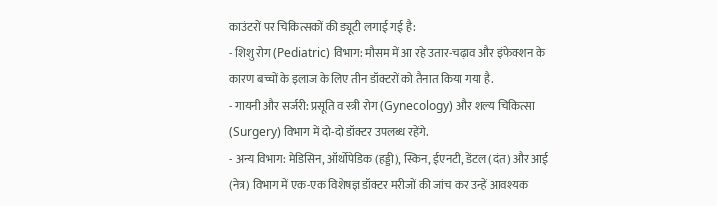काउंटरों पर चिकित्सकों की ड्यूटी लगाई गई है:
- शिशु रोग (Pediatric) विभाग: मौसम में आ रहे उतार-चढ़ाव और इंफेक्शन के कारण बच्चों के इलाज के लिए तीन डॉक्टरों को तैनात किया गया है.
- गायनी और सर्जरी: प्रसूति व स्त्री रोग (Gynecology) और शल्य चिकित्सा (Surgery) विभाग में दो-दो डॉक्टर उपलब्ध रहेंगे.
- अन्य विभाग: मेडिसिन, ऑर्थोपेडिक (हड्डी), स्किन, ईएनटी, डेंटल (दंत) और आई (नेत्र) विभाग में एक-एक विशेषज्ञ डॉक्टर मरीजों की जांच कर उन्हें आवश्यक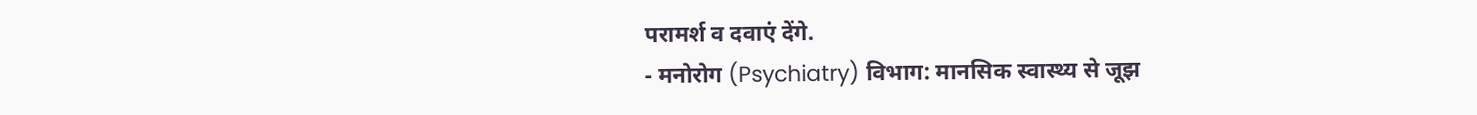परामर्श व दवाएं देंगे.
- मनोरोग (Psychiatry) विभाग: मानसिक स्वास्थ्य से जूझ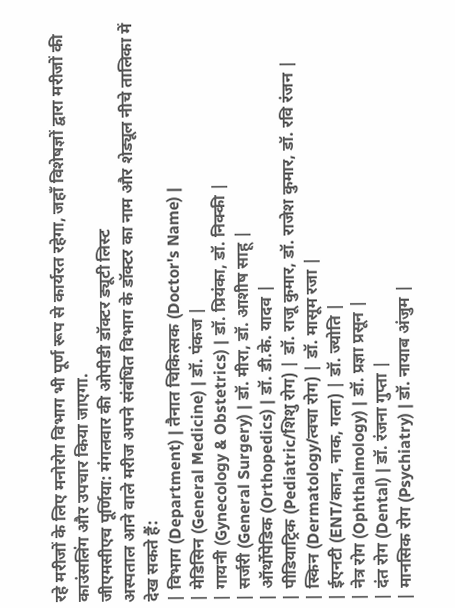रहे मरीजों के लिए मनोरोग विभाग भी पूर्ण रूप से कार्यरत रहेगा, जहाँ विशेषज्ञों द्वारा मरीजों की काउंसलिंग और उपचार किया जाएगा.
जीएमसीएच पूर्णिया: मंगलवार की ओपीडी डॉक्टर ड्यूटी लिस्ट
अस्पताल आने वाले मरीज अपने संबंधित विभाग के डॉक्टर का नाम और शेड्यूल नीचे तालिका में देख सकते हैं:
| विभाग (Department) | तैनात चिकित्सक (Doctor's Name) |
| मेडिसिन (General Medicine) | डॉ. पंकज |
| गायनी (Gynecology & Obstetrics) | डॉ. प्रियंका, डॉ. निक्की |
| सर्जरी (General Surgery) | डॉ. मीरा, डॉ. आशीष साहू |
| ऑर्थोपेडिक (Orthopedics) | डॉ. डी.के. यादव |
| पीडियाट्रिक (Pediatric/शिशु रोग) | डॉ. राजू कुमार, डॉ. राजेश कुमार, डॉ. रवि रंजन |
| स्किन (Dermatology/त्वचा रोग) | डॉ. मासूम रजा |
| ईएनटी (ENT/कान, नाक, गला) | डॉ. ज्योति |
| नेत्र रोग (Ophthalmology) | डॉ. प्रज्ञा प्रसून |
| दंत रोग (Dental) | डॉ. रंजना गुप्ता |
| मानसिक रोग (Psychiatry) | डॉ. नायाब अंजुम |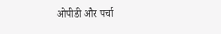ओपीडी और पर्चा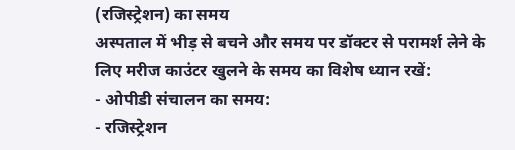(रजिस्ट्रेशन) का समय
अस्पताल में भीड़ से बचने और समय पर डॉक्टर से परामर्श लेने के लिए मरीज काउंटर खुलने के समय का विशेष ध्यान रखें:
- ओपीडी संचालन का समय:
- रजिस्ट्रेशन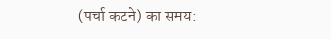(पर्चा कटने) का समय: